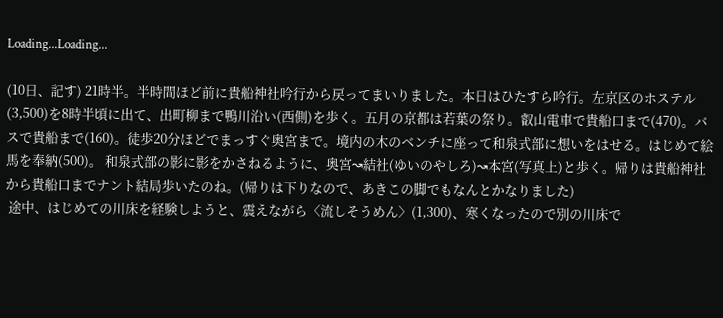Loading...Loading...

(10日、記す) 21時半。半時間ほど前に貴船神社吟行から戻ってまいりました。本日はひたすら吟行。左京区のホステル(3,500)を8時半頃に出て、出町柳まで鴨川沿い(西側)を歩く。五月の京都は若葉の祭り。叡山電車で貴船口まで(470)。バスで貴船まで(160)。徒歩20分ほどでまっすぐ奥宮まで。境内の木のベンチに座って和泉式部に想いをはせる。はじめて絵馬を奉納(500)。 和泉式部の影に影をかさねるように、奥宮↝結社(ゆいのやしろ)↝本宮(写真上)と歩く。帰りは貴船神社から貴船口までナント結局歩いたのね。(帰りは下りなので、あきこの脚でもなんとかなりました)
 途中、はじめての川床を経験しようと、震えながら〈流しそうめん〉(1,300)、寒くなったので別の川床で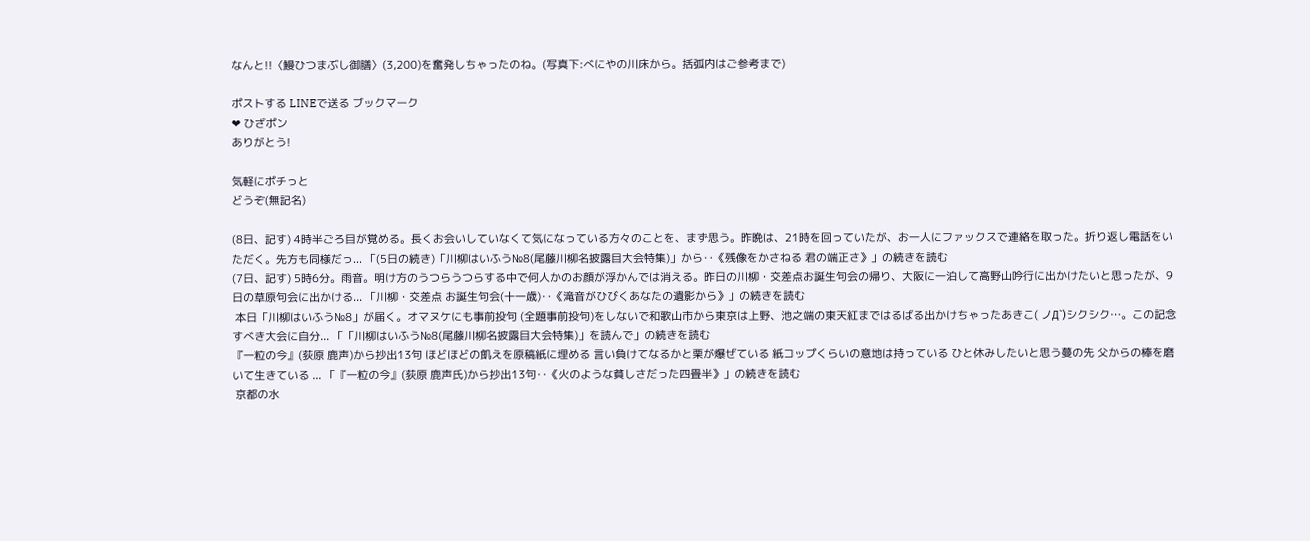なんと!!〈鰻ひつまぶし御膳〉(3,200)を奮発しちゃったのね。(写真下:べにやの川床から。括弧内はご参考まで)

ポストする LINEで送る ブックマーク
❤ ひざポン
ありがとう!

気軽にポチっと
どうぞ(無記名)

(8日、記す) 4時半ごろ目が覚める。長くお会いしていなくて気になっている方々のことを、まず思う。昨晩は、21時を回っていたが、お一人にファックスで連絡を取った。折り返し電話をいただく。先方も同様だっ... 「(5日の続き)「川柳はいふう№8(尾藤川柳名披露目大会特集)」から‥《残像をかさねる 君の端正さ》」の続きを読む
(7日、記す) 5時6分。雨音。明け方のうつらうつらする中で何人かのお顔が浮かんでは消える。昨日の川柳・交差点お誕生句会の帰り、大阪に一泊して高野山吟行に出かけたいと思ったが、9日の草原句会に出かける... 「川柳・交差点 お誕生句会(十一歳)‥《滝音がひびくあなたの遺影から》」の続きを読む
 本日「川柳はいふう№8」が届く。オマヌケにも事前投句 (全題事前投句)をしないで和歌山市から東京は上野、池之端の東天紅まではるばる出かけちゃったあきこ( ノД`)シクシク…。この記念すべき大会に自分... 「「川柳はいふう№8(尾藤川柳名披露目大会特集)」を読んで」の続きを読む
『一粒の今』(荻原 鹿声)から抄出13句 ほどほどの飢えを原稿紙に埋める 言い負けてなるかと栗が爆ぜている 紙コップくらいの意地は持っている ひと休みしたいと思う蔓の先 父からの棒を磨いて生きている ... 「『一粒の今』(荻原 鹿声氏)から抄出13句‥《火のような貧しさだった四畳半》」の続きを読む
 京都の水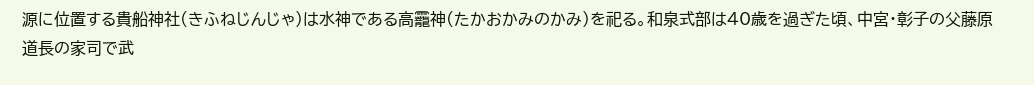源に位置する貴船神社(きふねじんじゃ)は水神である高龗神(たかおかみのかみ)を祀る。和泉式部は40歳を過ぎた頃、中宮・彰子の父藤原道長の家司で武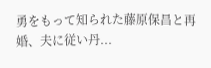勇をもって知られた藤原保昌と再婚、夫に従い丹...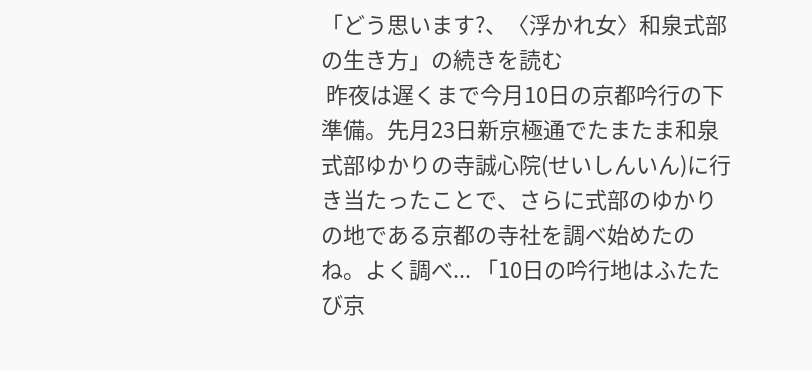「どう思います?、〈浮かれ女〉和泉式部の生き方」の続きを読む
 昨夜は遅くまで今月10日の京都吟行の下準備。先月23日新京極通でたまたま和泉式部ゆかりの寺誠心院(せいしんいん)に行き当たったことで、さらに式部のゆかりの地である京都の寺社を調べ始めたのね。よく調べ... 「10日の吟行地はふたたび京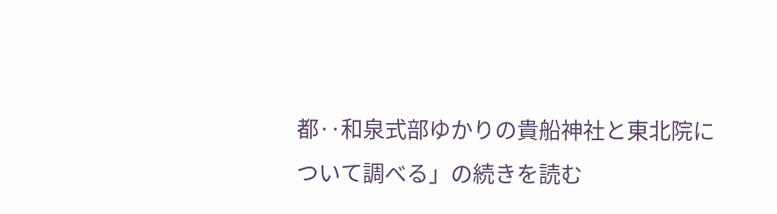都‥和泉式部ゆかりの貴船神社と東北院について調べる」の続きを読む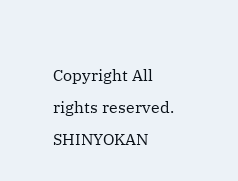Copyright All rights reserved. SHINYOKAN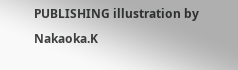PUBLISHING illustration by Nakaoka.K